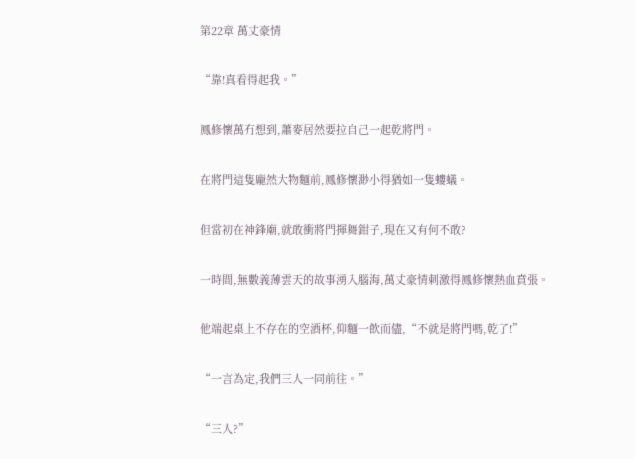第22章 萬丈豪情

“靠!真看得起我。”

鳳修懷萬冇想到,蕭麥居然要拉自己一起乾將門。

在將門這隻龐然大物麵前,鳳修懷渺小得猶如一隻螻蟻。

但當初在神鋒廟,就敢衝將門揮舞鉗子,現在又有何不敢?

一時間,無數義薄雲天的故事湧入腦海,萬丈豪情刺激得鳳修懷熱血賁張。

他端起桌上不存在的空酒杯,仰麵一飲而儘,“不就是將門嗎,乾了!”

“一言為定,我們三人一同前往。”

“三人?”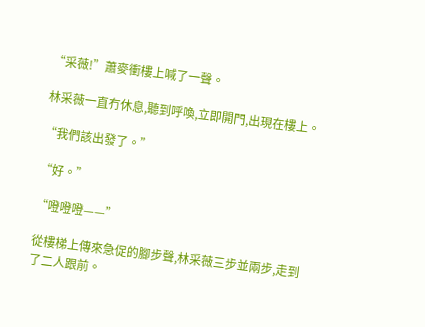“采薇!”蕭麥衝樓上喊了一聲。

林采薇一直冇休息,聽到呼喚,立即開門,出現在樓上。

“我們該出發了。”

“好。”

“噔噔噔——”

從樓梯上傳來急促的腳步聲,林采薇三步並兩步,走到了二人跟前。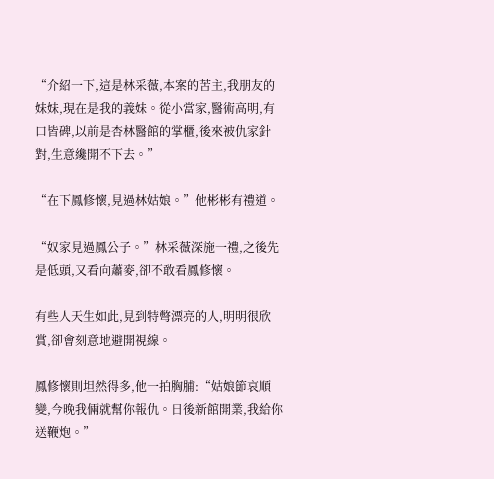“介紹一下,這是林采薇,本案的苦主,我朋友的妹妹,現在是我的義妹。從小當家,醫術高明,有口皆碑,以前是杏林醫館的掌櫃,後來被仇家針對,生意纔開不下去。”

“在下鳳修懷,見過林姑娘。”他彬彬有禮道。

“奴家見過鳳公子。”林采薇深施一禮,之後先是低頭,又看向蕭麥,卻不敢看鳳修懷。

有些人天生如此,見到特彆漂亮的人,明明很欣賞,卻會刻意地避開視線。

鳳修懷則坦然得多,他一拍胸脯:“姑娘節哀順變,今晚我倆就幫你報仇。日後新館開業,我給你送鞭炮。”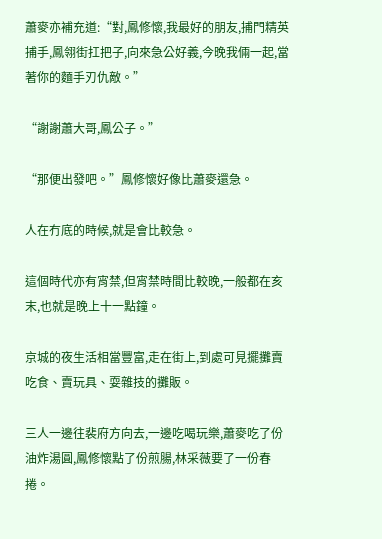蕭麥亦補充道:“對,鳳修懷,我最好的朋友,捕門精英捕手,鳳翎街扛把子,向來急公好義,今晚我倆一起,當著你的麵手刃仇敵。”

“謝謝蕭大哥,鳳公子。”

“那便出發吧。”鳳修懷好像比蕭麥還急。

人在冇底的時候,就是會比較急。

這個時代亦有宵禁,但宵禁時間比較晚,一般都在亥末,也就是晚上十一點鐘。

京城的夜生活相當豐富,走在街上,到處可見擺攤賣吃食、賣玩具、耍雜技的攤販。

三人一邊往裴府方向去,一邊吃喝玩樂,蕭麥吃了份油炸湯圓,鳳修懷點了份煎腸,林采薇要了一份春捲。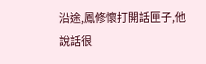沿途,鳳修懷打開話匣子,他說話很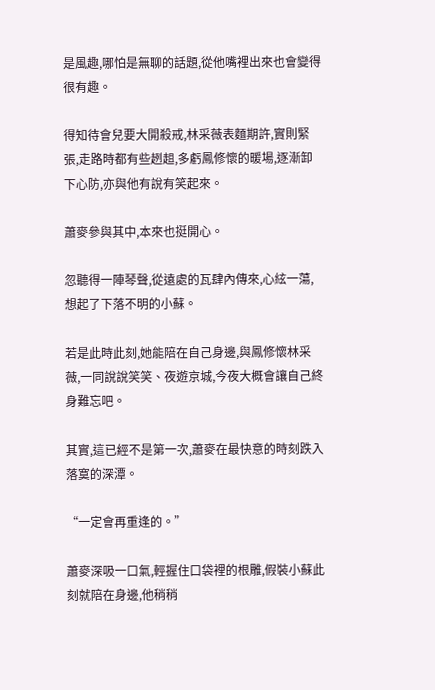是風趣,哪怕是無聊的話題,從他嘴裡出來也會變得很有趣。

得知待會兒要大開殺戒,林采薇表麵期許,實則緊張,走路時都有些趔趄,多虧鳳修懷的暖場,逐漸卸下心防,亦與他有說有笑起來。

蕭麥參與其中,本來也挺開心。

忽聽得一陣琴聲,從遠處的瓦肆內傳來,心絃一蕩,想起了下落不明的小蘇。

若是此時此刻,她能陪在自己身邊,與鳳修懷林采薇,一同說說笑笑、夜遊京城,今夜大概會讓自己終身難忘吧。

其實,這已經不是第一次,蕭麥在最快意的時刻跌入落寞的深潭。

“一定會再重逢的。”

蕭麥深吸一口氣,輕握住口袋裡的根雕,假裝小蘇此刻就陪在身邊,他稍稍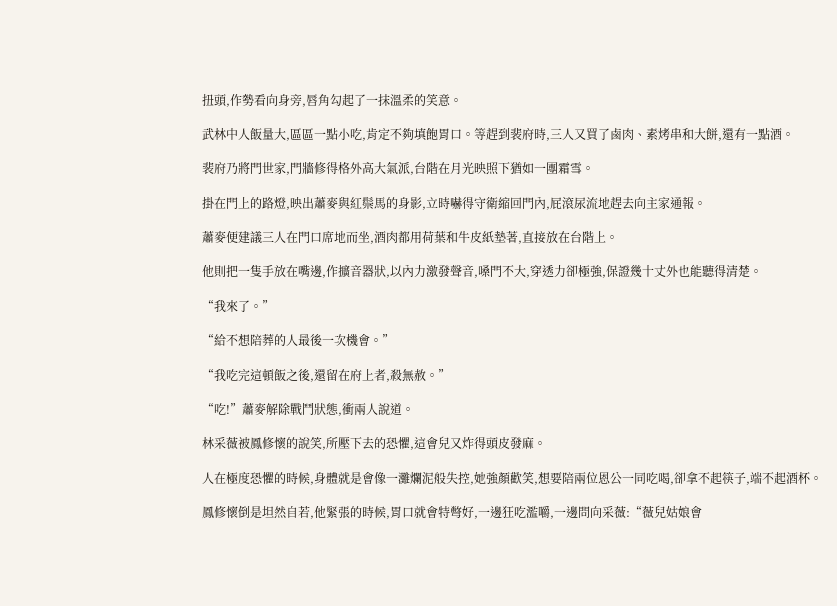扭頭,作勢看向身旁,唇角勾起了一抹溫柔的笑意。

武林中人飯量大,區區一點小吃,肯定不夠填飽胃口。等趕到裴府時,三人又買了鹵肉、素烤串和大餅,還有一點酒。

裴府乃將門世家,門牆修得格外高大氣派,台階在月光映照下猶如一團霜雪。

掛在門上的路燈,映出蕭麥與紅鬃馬的身影,立時嚇得守衛縮回門內,屁滾尿流地趕去向主家通報。

蕭麥便建議三人在門口席地而坐,酒肉都用荷葉和牛皮紙墊著,直接放在台階上。

他則把一隻手放在嘴邊,作擴音器狀,以內力激發聲音,嗓門不大,穿透力卻極強,保證幾十丈外也能聽得清楚。

“我來了。”

“給不想陪葬的人最後一次機會。”

“我吃完這頓飯之後,還留在府上者,殺無赦。”

“吃!”蕭麥解除戰鬥狀態,衝兩人說道。

林采薇被鳳修懷的說笑,所壓下去的恐懼,這會兒又炸得頭皮發麻。

人在極度恐懼的時候,身體就是會像一灘爛泥般失控,她強顏歡笑,想要陪兩位恩公一同吃喝,卻拿不起筷子,端不起酒杯。

鳳修懷倒是坦然自若,他緊張的時候,胃口就會特彆好,一邊狂吃濫嚼,一邊問向采薇:“薇兒姑娘會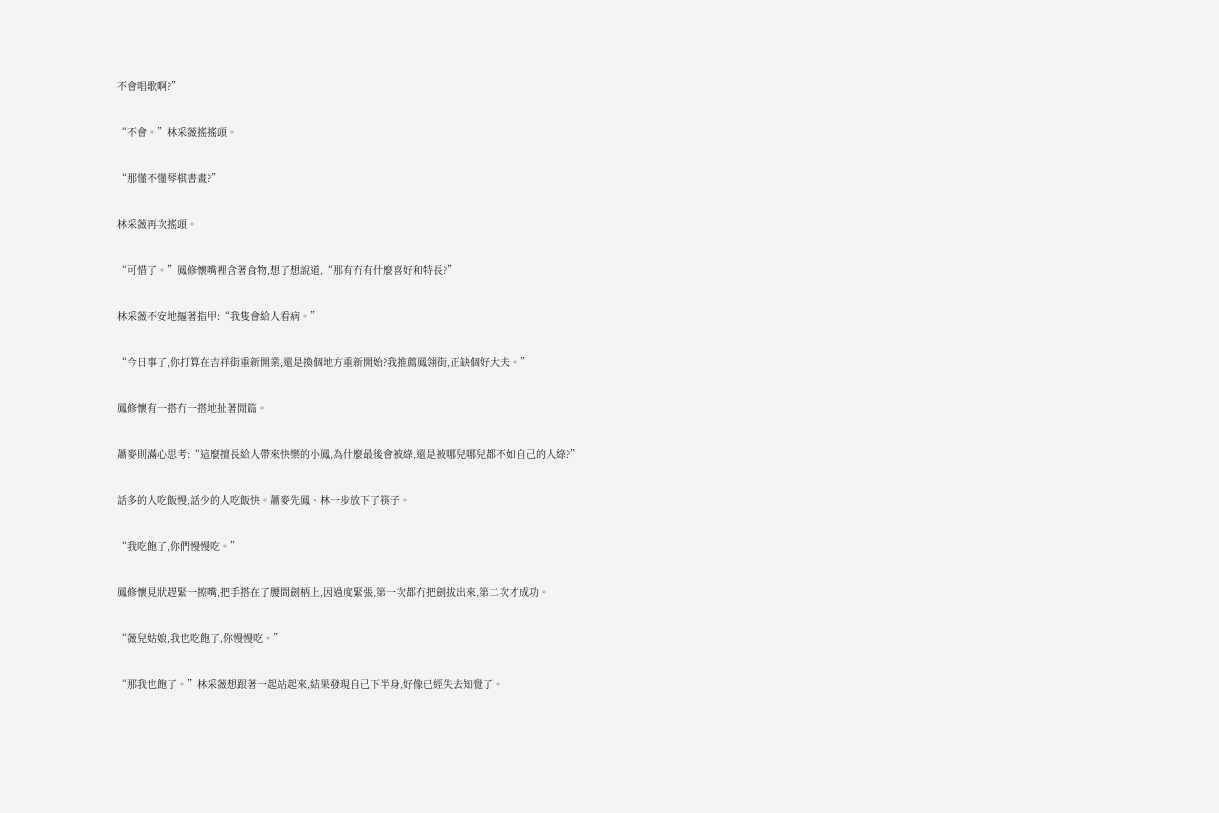不會唱歌啊?”

“不會。”林采薇搖搖頭。

“那懂不懂琴棋書畫?”

林采薇再次搖頭。

“可惜了。”鳳修懷嘴裡含著食物,想了想說道,“那有冇有什麼喜好和特長?”

林采薇不安地摳著指甲:“我隻會給人看病。”

“今日事了,你打算在吉祥街重新開業,還是換個地方重新開始?我推薦鳳翎街,正缺個好大夫。”

鳳修懷有一搭冇一搭地扯著閒篇。

蕭麥則滿心思考:“這麼擅長給人帶來快樂的小鳳,為什麼最後會被綠,還是被哪兒哪兒都不如自己的人綠?”

話多的人吃飯慢,話少的人吃飯快。蕭麥先鳳、林一步放下了筷子。

“我吃飽了,你們慢慢吃。”

鳳修懷見狀趕緊一擦嘴,把手搭在了腰間劍柄上,因過度緊張,第一次都冇把劍拔出來,第二次才成功。

“薇兒姑娘,我也吃飽了,你慢慢吃。”

“那我也飽了。”林采薇想跟著一起站起來,結果發現自己下半身,好像已經失去知覺了。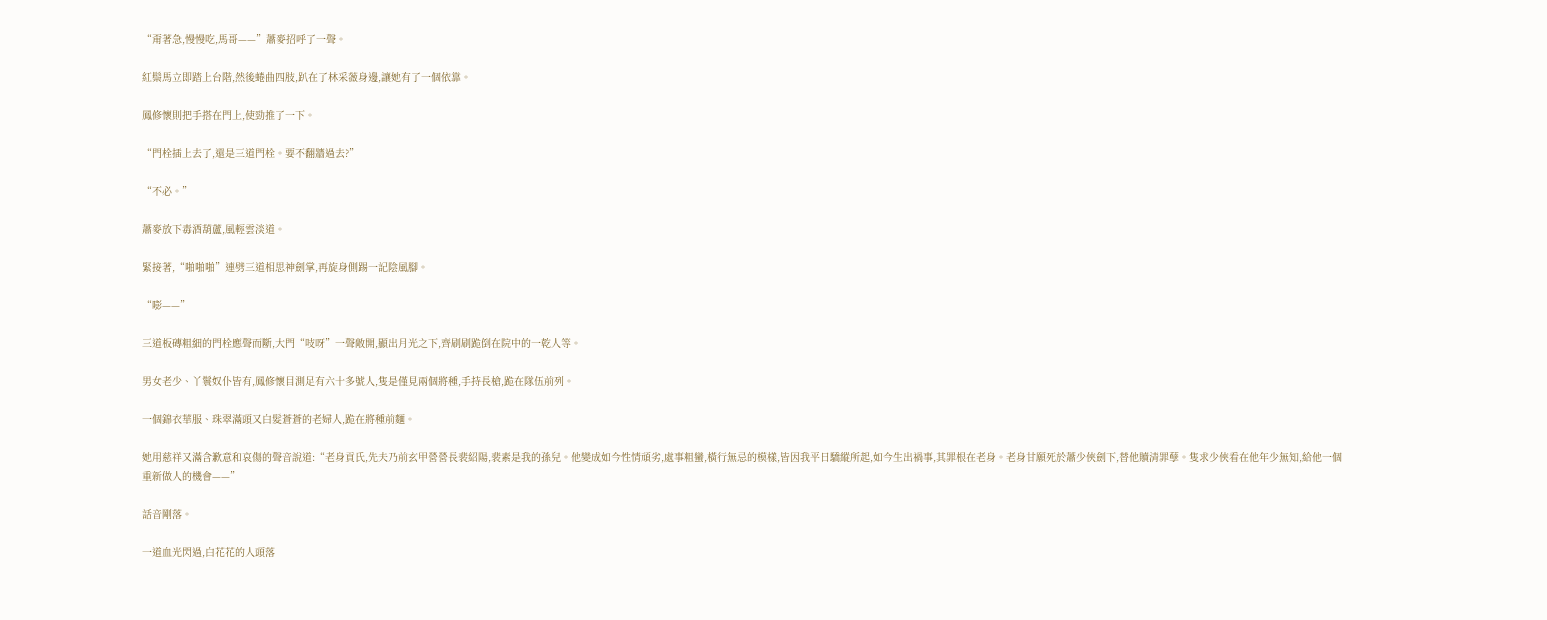“甭著急,慢慢吃,馬哥——”蕭麥招呼了一聲。

紅鬃馬立即踏上台階,然後蜷曲四肢,趴在了林采薇身邊,讓她有了一個依靠。

鳳修懷則把手搭在門上,使勁推了一下。

“門栓插上去了,還是三道門栓。要不翻牆過去?”

“不必。”

蕭麥放下毒酒葫蘆,風輕雲淡道。

緊接著,“啪啪啪”連劈三道相思神劍掌,再旋身側踢一記陰風腳。

“嘭——”

三道板磚粗細的門栓應聲而斷,大門“吱呀”一聲敞開,顯出月光之下,齊刷刷跪倒在院中的一乾人等。

男女老少、丫鬟奴仆皆有,鳳修懷目測足有六十多號人,隻是僅見兩個將種,手持長槍,跪在隊伍前列。

一個錦衣華服、珠翠滿頭又白髮蒼蒼的老婦人,跪在將種前麵。

她用慈祥又滿含歉意和哀傷的聲音說道:“老身貢氏,先夫乃前玄甲營營長裴紹陽,裴素是我的孫兒。他變成如今性情頑劣,處事粗蠻,橫行無忌的模樣,皆因我平日驕縱所起,如今生出禍事,其罪根在老身。老身甘願死於蕭少俠劍下,替他贖清罪孽。隻求少俠看在他年少無知,給他一個重新做人的機會——”

話音剛落。

一道血光閃過,白花花的人頭落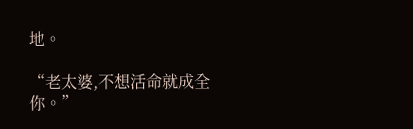地。

“老太婆,不想活命就成全你。”